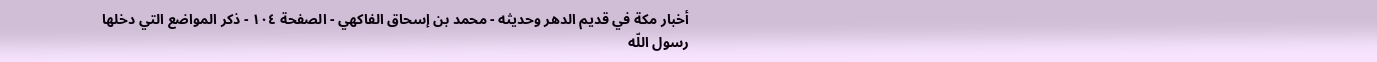أخبار مكة في قديم الدهر وحديثه - محمد بن إسحاق الفاكهي - الصفحة ١٠٤ - ذكر المواضع التي دخلها رسول اللّه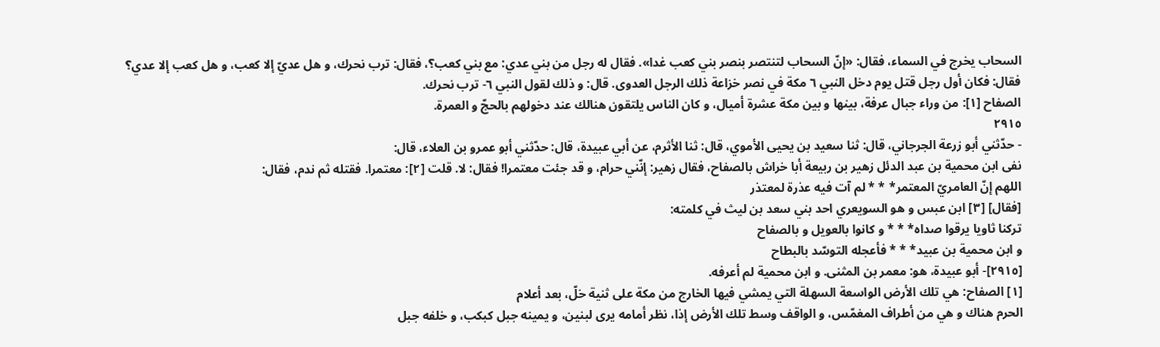السحاب يخرج في السماء، فقال: «إنّ السحاب لتنتصر بنصر بني كعب غدا». فقال له رجل من بني عدي: مع بني كعب؟، فقال: ترب نحرك، و هل عديّ إلا كعب، و هل كعب إلا عدي؟
فقال: فكان أول رجل قتل يوم دخل النبي ٦ مكة في نصر خزاعة ذلك الرجل العدوى. قال: و ذلك لقول النبي ٦- ترب نحرك.
الصفاح [١]: من وراء جبال عرفة، بينها و بين مكة عشرة أميال، و كان الناس يلتقون هنالك عند دخولهم بالحجّ و العمرة.
٢٩١٥
- حدّثني أبو زرعة الجرجاني، قال: ثنا سعيد بن يحيى الأموي، قال: ثنا الأثرم، عن أبي عبيدة، قال: حدّثني أبو عمرو بن العلاء، قال:
نفى ابن محمية بن عبد الدئل زهير بن ربيعة أبا خراش بالصفاح، فقال زهير: إنّني حرام، و قد جئت معتمرا! فقال: لا. قلت [٢]: معتمرا. فقتله ثم ندم، فقال:
اللهم إنّ العامريّ المعتمر* * * لم آت فيه عذرة لمعتذر
[فقال] [٣] ابن عبس و هو السويعري احد بني سعد بن ليث في كلمته:
تركنا ثاويا يرقوا صداه* * * و كانوا بالعويل و بالصفاح
و ابن محمية بن عبيد* * * فأعجله التوسّد بالبطاح
[٢٩١٥]- أبو عبيدة، هو: معمر بن المثنى. و ابن محمية لم أعرفه.
[١] الصفاح: هي تلك الأرض الواسعة السهلة التي يمشي فيها الخارج من مكة على ثنية خلّ، بعد أعلام
الحرم هناك و هي من أطراف المغمّس، و الواقف وسط تلك الأرض إذا، نظر أمامه يرى لبنين، و يمينه جبل كبكب، و خلفه جبل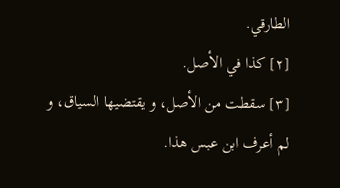الطارقي.
[٢] كذا في الأصل.
[٣] سقطت من الأصل، و يقتضيها السياق، و لم أعرف ابن عبس هذا.